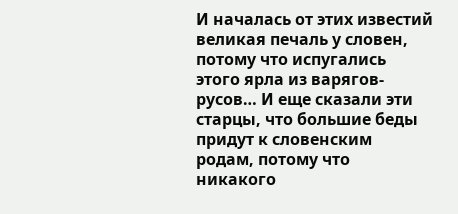И началась от этих известий великая печаль у словен, потому что испугались этого ярла из варягов-русов… И еще сказали эти старцы, что большие беды придут к словенским родам, потому что никакого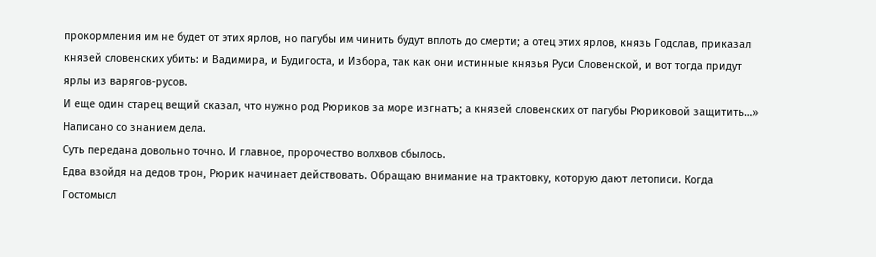прокормления им не будет от этих ярлов, но пагубы им чинить будут вплоть до смерти; а отец этих ярлов, князь Годслав, приказал князей словенских убить: и Вадимира, и Будигоста, и Избора, так как они истинные князья Руси Словенской, и вот тогда придут ярлы из варягов-русов.
И еще один старец вещий сказал, что нужно род Рюриков за море изгнатъ; a князей словенских от пагубы Рюриковой защитить…»
Написано со знанием дела.
Суть передана довольно точно. И главное, пророчество волхвов сбылось.
Едва взойдя на дедов трон, Рюрик начинает действовать. Обращаю внимание на трактовку, которую дают летописи. Когда Гостомысл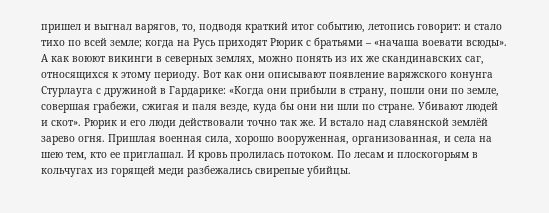пришел и выгнал варягов, то, подводя краткий итог событию, летопись говорит: и стало тихо по всей земле; когда на Русь приходят Рюрик с братьями – «начаша воевати всюды». А как воюют викинги в северных землях, можно понять из их же скандинавских саг, относящихся к этому периоду. Вот как они описывают появление варяжского конунга Стурлауга с дружиной в Гардарике: «Когда они прибыли в страну, пошли они по земле, совершая грабежи, сжигая и паля везде, куда бы они ни шли по стране. Убивают людей и скот». Рюрик и его люди действовали точно так же. И встало над славянской землёй зарево огня. Пришлая военная сила, хорошо вооруженная, организованная, и села на шею тем, кто ее приглашал. И кровь пролилась потоком. По лесам и плоскогорьям в кольчугах из горящей меди разбежались свирепые убийцы.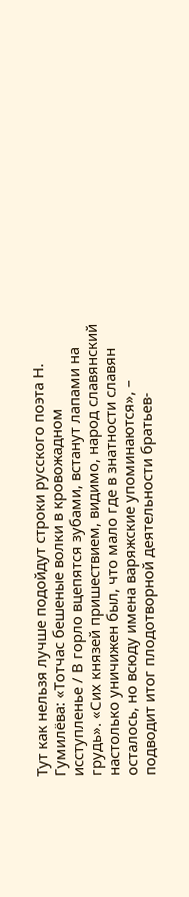Тут как нельзя лучше подойдут строки русского поэта Н. Гумилёва: «Тотчас бешеные волки в кровожадном исступленье / В горло вцепятся зубами, встанут лапами на грудь». «Сих князей пришествием, видимо, народ славянский настолько уничижен был, что мало где в знатности славян осталось, но всюду имена варяжские упоминаются», – подводит итог плодотворной деятельности братьев-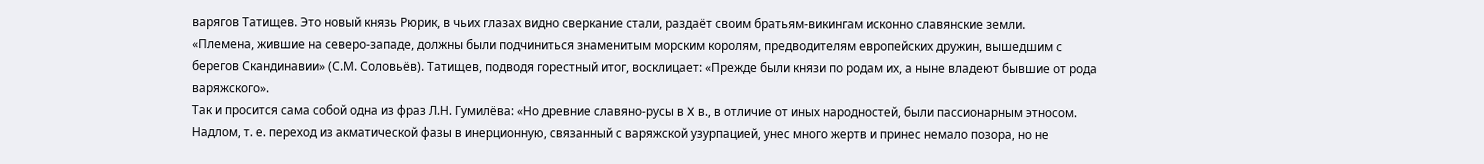варягов Татищев. Это новый князь Рюрик, в чьих глазах видно сверкание стали, раздаёт своим братьям-викингам исконно славянские земли.
«Племена, жившие на северо-западе, должны были подчиниться знаменитым морским королям, предводителям европейских дружин, вышедшим с берегов Скандинавии» (С.М. Соловьёв). Татищев, подводя горестный итог, восклицает: «Прежде были князи по родам их, а ныне владеют бывшие от рода варяжского».
Так и просится сама собой одна из фраз Л.Н. Гумилёва: «Но древние славяно-русы в X в., в отличие от иных народностей, были пассионарным этносом. Надлом, т. е. переход из акматической фазы в инерционную, связанный с варяжской узурпацией, унес много жертв и принес немало позора, но не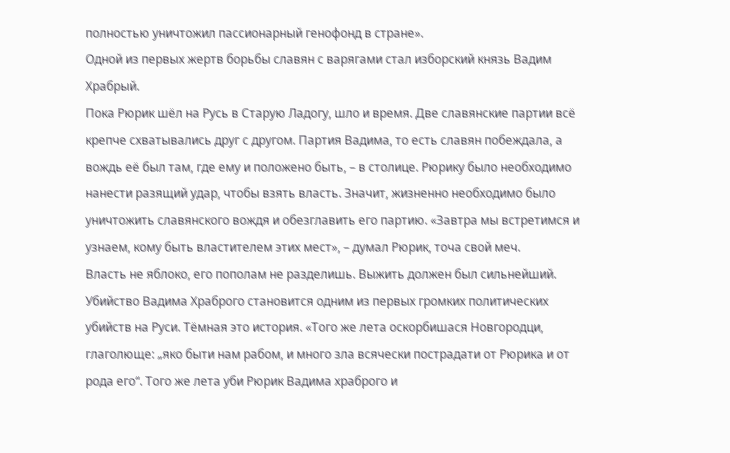полностью уничтожил пассионарный генофонд в стране».
Одной из первых жертв борьбы славян с варягами стал изборский князь Вадим Храбрый.
Пока Рюрик шёл на Русь в Старую Ладогу, шло и время. Две славянские партии всё крепче схватывались друг с другом. Партия Вадима, то есть славян побеждала, а вождь её был там, где ему и положено быть, – в столице. Рюрику было необходимо нанести разящий удар, чтобы взять власть. Значит, жизненно необходимо было уничтожить славянского вождя и обезглавить его партию. «Завтра мы встретимся и узнаем, кому быть властителем этих мест», – думал Рюрик, точа свой меч.
Власть не яблоко, его пополам не разделишь. Выжить должен был сильнейший. Убийство Вадима Храброго становится одним из первых громких политических убийств на Руси. Тёмная это история. «Того же лета оскорбишася Новгородци, глаголюще: „яко быти нам рабом, и много зла всячески пострадати от Рюрика и от рода его“. Того же лета уби Рюрик Вадима храброго и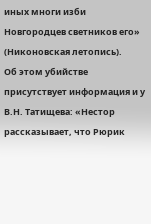иных многи изби Новгородцев светников его» (Никоновская летопись).
Об этом убийстве присутствует информация и у В.Н. Татищева: «Нестор рассказывает, что Рюрик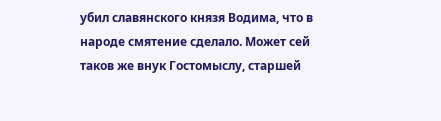убил славянского князя Водима, что в народе смятение сделало. Может сей таков же внук Гостомыслу, старшей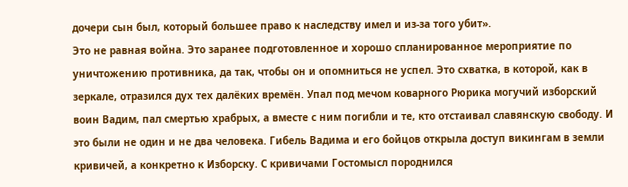дочери сын был, который большее право к наследству имел и из-за того убит».
Это не равная война. Это заранее подготовленное и хорошо спланированное мероприятие по уничтожению противника, да так, чтобы он и опомниться не успел. Это схватка, в которой, как в зеркале, отразился дух тех далёких времён. Упал под мечом коварного Рюрика могучий изборский воин Вадим, пал смертью храбрых, а вместе с ним погибли и те, кто отстаивал славянскую свободу. И это были не один и не два человека. Гибель Вадима и его бойцов открыла доступ викингам в земли кривичей, а конкретно к Изборску. С кривичами Гостомысл породнился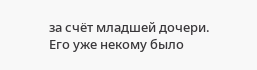за счёт младшей дочери. Его уже некому было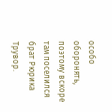особо оборонять, поэтому вскоре там поселился брат Рюрика Трувор.